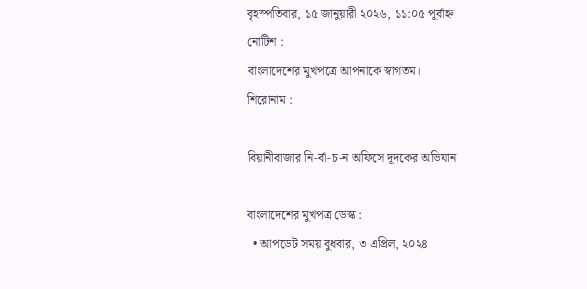বৃহস্পতিবার, ১৫ জানুয়ারী ২০২৬, ১১:০৫ পূর্বাহ্ন
নোটিশ :
বাংলাদেশের মুখপত্রে আপনাকে স্বাগতম।
শিরোনাম :

বিয়ানীবাজার নি-র্বা-চ-ন অফিসে দূদকের অভিযান

বাংলাদেশের মুখপত্র ডেস্ক :
  • আপডেট সময় বুধবার, ৩ এপ্রিল, ২০২৪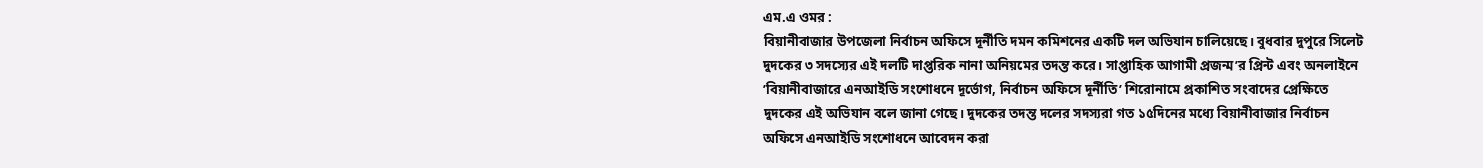এম.এ ওমর :
বিয়ানীবাজার উপজেলা নির্বাচন অফিসে দূর্নীতি দমন কমিশনের একটি দল অভিযান চালিয়েছে। বুধবার দুপুরে সিলেট দুদকের ৩ সদস্যের এই দলটি দাপ্তরিক নানা অনিয়মের তদন্ত করে। সাপ্তাহিক আগামী প্রজন্ম’র প্রিন্ট এবং অনলাইনে ’বিয়ানীবাজারে এনআইডি সংশোধনে দূর্ভোগ, নির্বাচন অফিসে দূর্নীতি’ শিরোনামে প্রকাশিত সংবাদের প্রেক্ষিতে দুদকের এই অভিযান বলে জানা গেছে। দুদকের তদন্ত দলের সদস্যরা গত ১৫দিনের মধ্যে বিয়ানীবাজার নির্বাচন অফিসে এনআইডি সংশোধনে আবেদন করা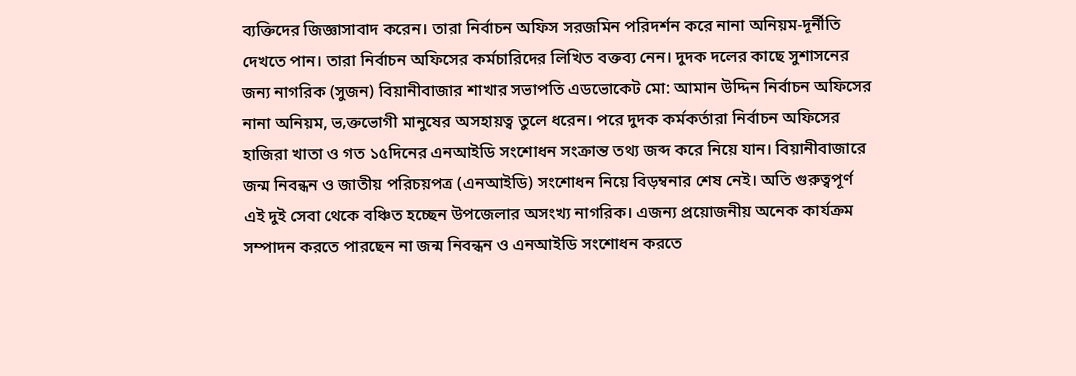ব্যক্তিদের জিজ্ঞাসাবাদ করেন। তারা নির্বাচন অফিস সরজমিন পরিদর্শন করে নানা অনিয়ম-দূর্নীতি দেখতে পান। তারা নির্বাচন অফিসের কর্মচারিদের লিখিত বক্তব্য নেন। দুদক দলের কাছে সুশাসনের জন্য নাগরিক (সুজন) বিয়ানীবাজার শাখার সভাপতি এডভোকেট মো: আমান উদ্দিন নির্বাচন অফিসের নানা অনিয়ম, ভ‚ক্তভোগী মানুষের অসহায়ত্ব তুলে ধরেন। পরে দুদক কর্মকর্তারা নির্বাচন অফিসের হাজিরা খাতা ও গত ১৫দিনের এনআইডি সংশোধন সংক্রান্ত তথ্য জব্দ করে নিয়ে যান। বিয়ানীবাজারে জন্ম নিবন্ধন ও জাতীয় পরিচয়পত্র (এনআইডি) সংশোধন নিয়ে বিড়ম্বনার শেষ নেই। অতি গুরুত্বপূর্ণ এই দুই সেবা থেকে বঞ্চিত হচ্ছেন উপজেলার অসংখ্য নাগরিক। এজন্য প্রয়োজনীয় অনেক কার্যক্রম সম্পাদন করতে পারছেন না জন্ম নিবন্ধন ও এনআইডি সংশোধন করতে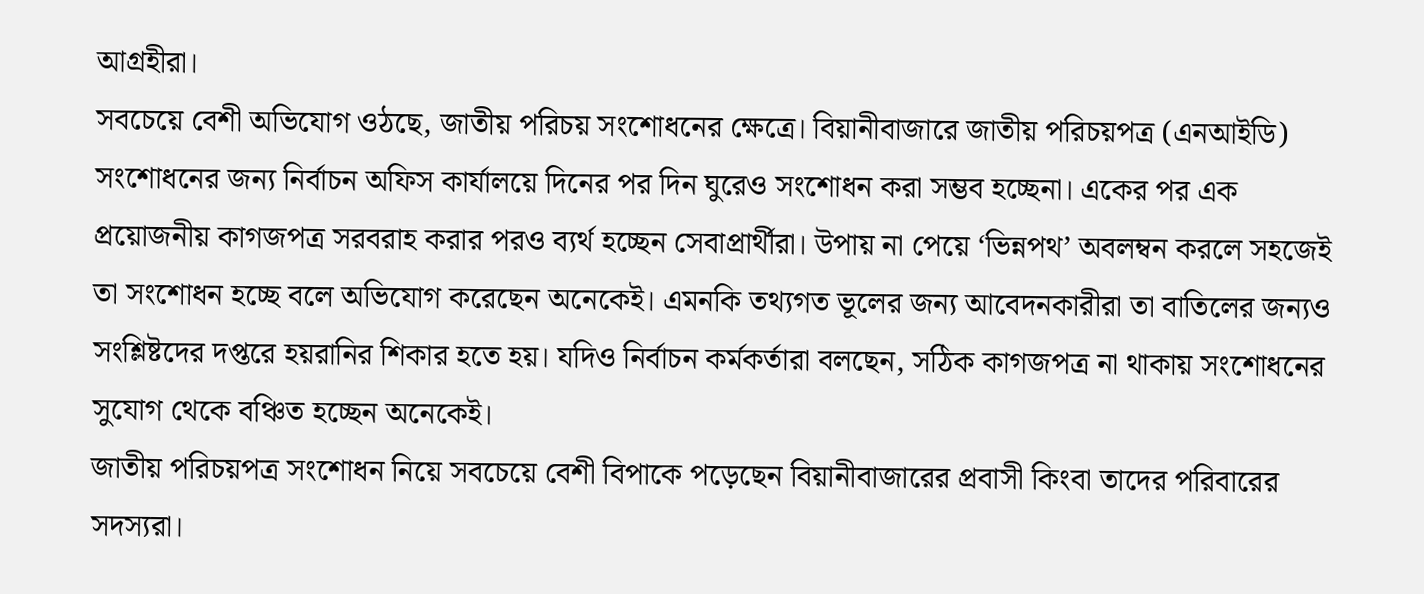আগ্রহীরা।
সবচেয়ে বেশী অভিযোগ ওঠছে, জাতীয় পরিচয় সংশোধনের ক্ষেত্রে। বিয়ানীবাজারে জাতীয় পরিচয়পত্র (এনআইডি) সংশোধনের জন্য নির্বাচন অফিস কার্যালয়ে দিনের পর দিন ঘুরেও সংশোধন করা সম্ভব হচ্ছেনা। একের পর এক প্রয়োজনীয় কাগজপত্র সরবরাহ করার পরও ব্যর্থ হচ্ছেন সেবাপ্রার্থীরা। উপায় না পেয়ে ‘ভিন্নপথ’ অবলম্বন করলে সহজেই তা সংশোধন হচ্ছে বলে অভিযোগ করেছেন অনেকেই। এমনকি তথ্যগত ভূলের জন্য আবেদনকারীরা তা বাতিলের জন্যও সংশ্লিষ্টদের দপ্তরে হয়রানির শিকার হতে হয়। যদিও নির্বাচন কর্মকর্তারা বলছেন, সঠিক কাগজপত্র না থাকায় সংশোধনের সুযোগ থেকে বঞ্চিত হচ্ছেন অনেকেই।
জাতীয় পরিচয়পত্র সংশোধন নিয়ে সবচেয়ে বেশী বিপাকে পড়েছেন বিয়ানীবাজারের প্রবাসী কিংবা তাদের পরিবারের সদস্যরা।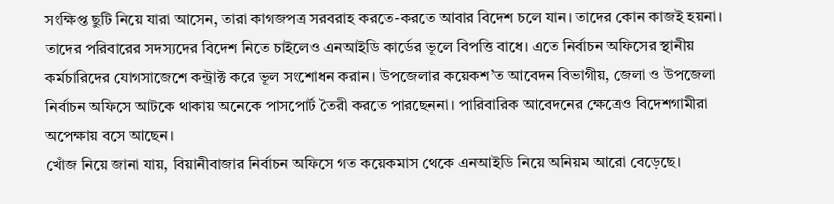সংক্ষিপ্ত ছুটি নিয়ে যারা আসেন, তারা কাগজপত্র সরবরাহ করতে-করতে আবার বিদেশ চলে যান। তাদের কোন কাজই হয়না। তাদের পরিবারের সদস্যদের বিদেশ নিতে চাইলেও এনআইডি কার্ডের ভূলে বিপত্তি বাধে। এতে নির্বাচন অফিসের স্থানীয় কর্মচারিদের যোগসাজেশে কন্ট্রাক্ট করে ভূল সংশোধন করান। উপজেলার কয়েকশ’ত আবেদন বিভাগীয়, জেলা ও উপজেলা নির্বাচন অফিসে আটকে থাকায় অনেকে পাসপোর্ট তৈরী করতে পারছেননা। পারিবারিক আবেদনের ক্ষেত্রেও বিদেশগামীরা অপেক্ষায় বসে আছেন।
খোঁজ নিয়ে জানা যায়, বিয়ানীবাজার নির্বাচন অফিসে গত কয়েকমাস থেকে এনআইডি নিয়ে অনিয়ম আরো বেড়েছে।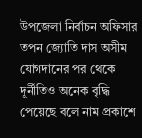উপজেলা নির্বাচন অফিসার তপন জ্যোতি দাস অসীম যোগদানের পর থেকে দূর্নীতিও অনেক বৃদ্ধি পেয়েছে বলে নাম প্রকাশে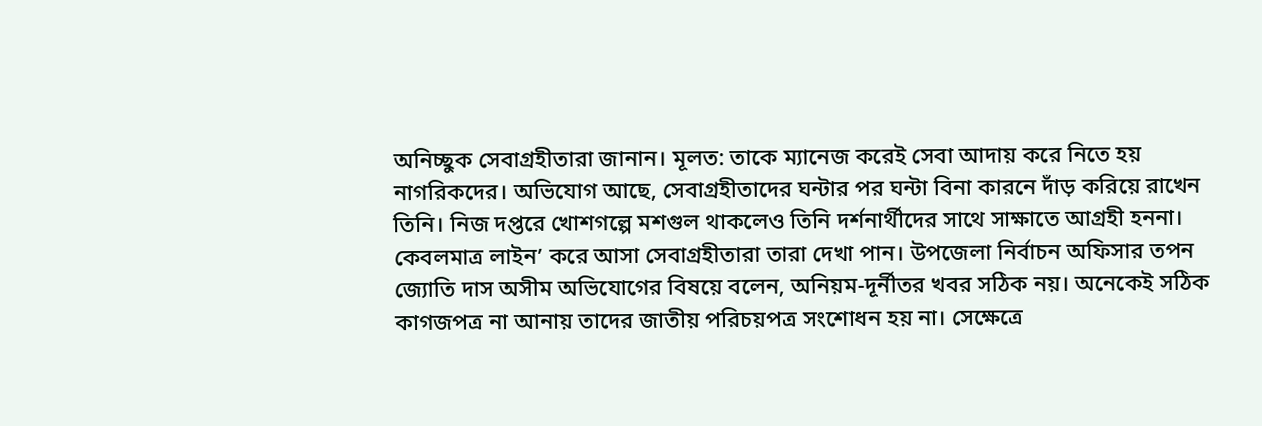অনিচ্ছুক সেবাগ্রহীতারা জানান। মূলত: তাকে ম্যানেজ করেই সেবা আদায় করে নিতে হয় নাগরিকদের। অভিযোগ আছে, সেবাগ্রহীতাদের ঘন্টার পর ঘন্টা বিনা কারনে দাঁড় করিয়ে রাখেন তিনি। নিজ দপ্তরে খোশগল্পে মশগুল থাকলেও তিনি দর্শনার্থীদের সাথে সাক্ষাতে আগ্রহী হননা। কেবলমাত্র লাইন’ করে আসা সেবাগ্রহীতারা তারা দেখা পান। উপজেলা নির্বাচন অফিসার তপন জ্যোতি দাস অসীম অভিযোগের বিষয়ে বলেন, অনিয়ম-দূর্নীতর খবর সঠিক নয়। অনেকেই সঠিক কাগজপত্র না আনায় তাদের জাতীয় পরিচয়পত্র সংশোধন হয় না। সেক্ষেত্রে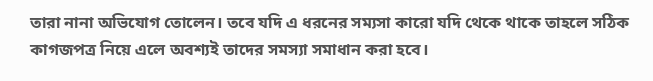তারা নানা অভিযোগ তোলেন। তবে যদি এ ধরনের সম্যসা কারো যদি থেকে থাকে তাহলে সঠিক কাগজপত্র নিয়ে এলে অবশ্যই তাদের সমস্যা সমাধান করা হবে।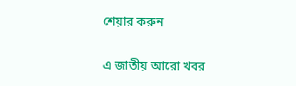শেয়ার করুন

এ জাতীয় আরো খবর